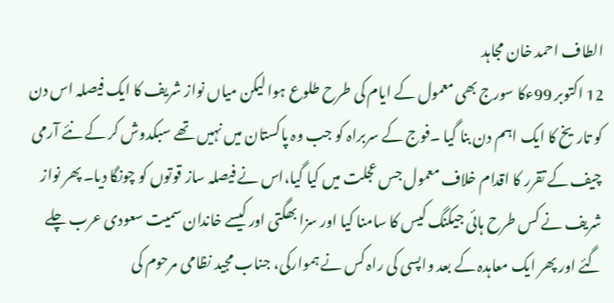الطاف احمد خان مجاہد
12 اکتوبر 99ءکا سورج بھی معمول کے ایام کی طرح طلوع ہوا لیکن میاں نواز شریف کا ایک فیصلہ اس دن کو تاریخ کا ایک اہم دن بنا گیا ۔فوج کے سربراہ کو جب وہ پاکستان میں نہیں تھے سبکدوش کر کے نئے آرمی چیف کے تقرر کا اقدام خلاف معمول جس عجلت میں کیا گیا،اس نے فیصلہ ساز قوتوں کو چونگا دیا۔ پھر نواز شریف نے کس طرح ہائی جیکنگ کیس کا سامنا کیا اور سزا بھگتی اور کیسے خاندان سمیت سعودی عرب چلے گئے اور پھر ایک معاہدہ کے بعد واپسی کی راہ کس نے ہموارکی، جناب مجید نظامی مرحوم کی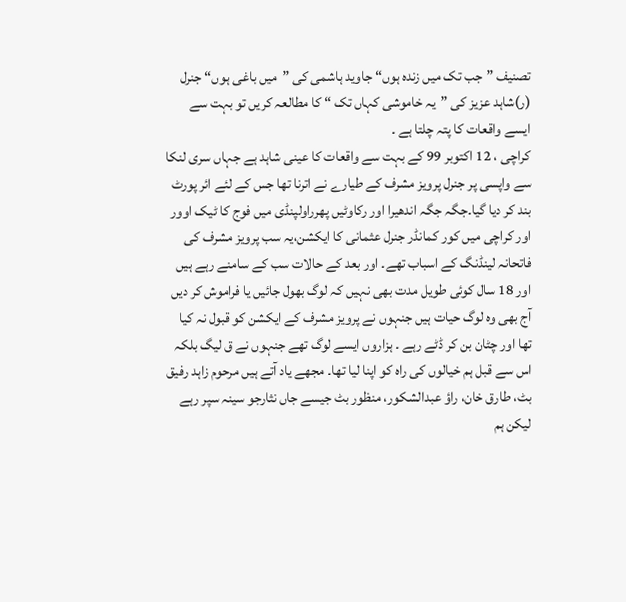تصنیف ”جب تک میں زندہ ہوں“ جاوید ہاشمی کی ”میں باغی ہوں“ جنرل (ر)شاہد عزیز کی ”یہ خاموشی کہاں تک “ کا مطالعہ کریں تو بہت سے ایسے واقعات کا پتہ چلتا ہے ۔
کراچی ، 12 اکتوبر 99 کے بہت سے واقعات کا عینی شاہد ہے جہاں سری لنکا سے واپسی پر جنرل پرویز مشرف کے طیارے نے اترنا تھا جس کے لئے ائر پورٹ بند کر دیا گیا۔جگہ جگہ اندھیرا اور رکاوٹیں پھرراولپنڈی میں فوج کا ٹیک اوور اور کراچی میں کور کمانڈر جنرل عثمانی کا ایکشن،یہ سب پرویز مشرف کی فاتحانہ لینڈنگ کے اسباب تھے۔ اور بعد کے حالات سب کے سامنے رہے ہیں اور 18 سال کوئی طویل مدت بھی نہیں کہ لوگ بھول جائیں یا فراموش کر دیں آج بھی وہ لوگ حیات ہیں جنہوں نے پرویز مشرف کے ایکشن کو قبول نہ کیا تھا اور چٹان بن کر ڈٹے رہے ۔ ہزاروں ایسے لوگ تھے جنہوں نے ق لیگ بلکہ اس سے قبل ہم خیالوں کی راہ کو اپنا لیا تھا۔ مجھے یاد آتے ہیں مرحوم زاہد رفیق بٹ، طارق خان، راؤ عبدالشکور، منظور بٹ جیسے جاں نثارجو سینہ سپر رہے لیکن ہم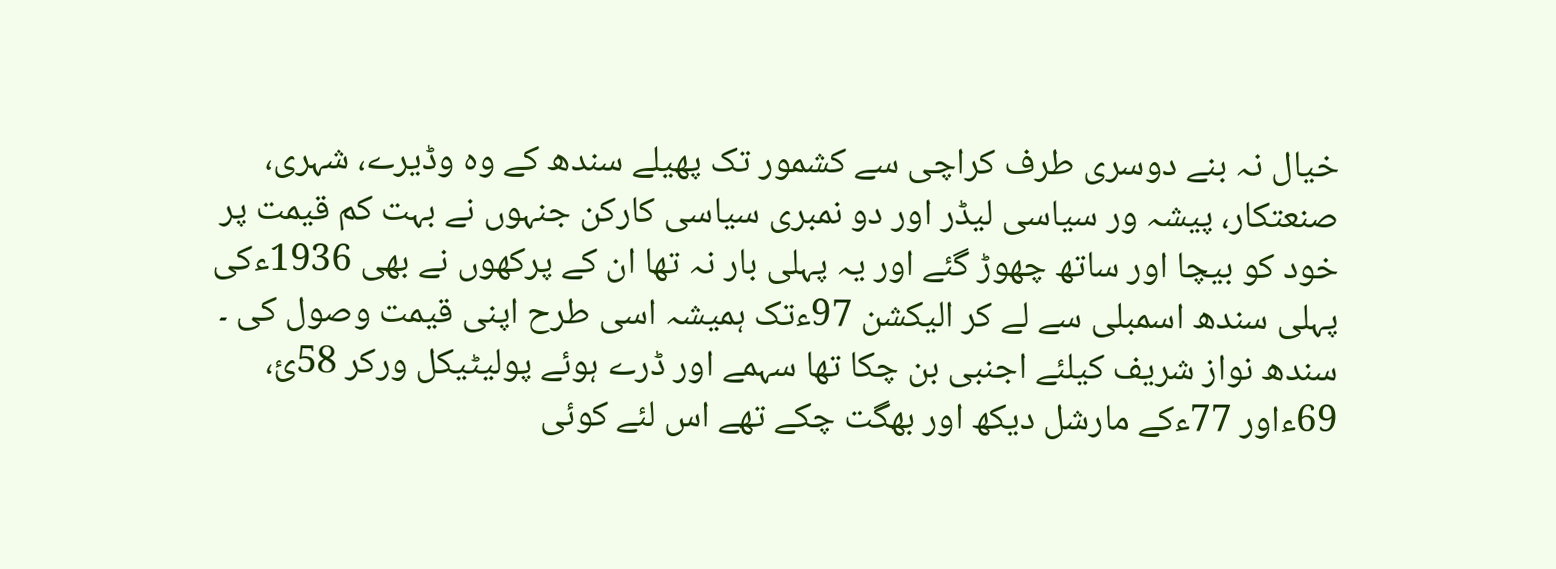خیال نہ بنے دوسری طرف کراچی سے کشمور تک پھیلے سندھ کے وہ وڈیرے، شہری، صنعتکار، پیشہ ور سیاسی لیڈر اور دو نمبری سیاسی کارکن جنہوں نے بہت کم قیمت پر خود کو بیچا اور ساتھ چھوڑ گئے اور یہ پہلی بار نہ تھا ان کے پرکھوں نے بھی 1936ءکی پہلی سندھ اسمبلی سے لے کر الیکشن 97ءتک ہمیشہ اسی طرح اپنی قیمت وصول کی ۔
سندھ نواز شریف کیلئے اجنبی بن چکا تھا سہمے اور ڈرے ہوئے پولیٹیکل ورکر 58ئ، 69ءاور 77ءکے مارشل دیکھ اور بھگت چکے تھے اس لئے کوئی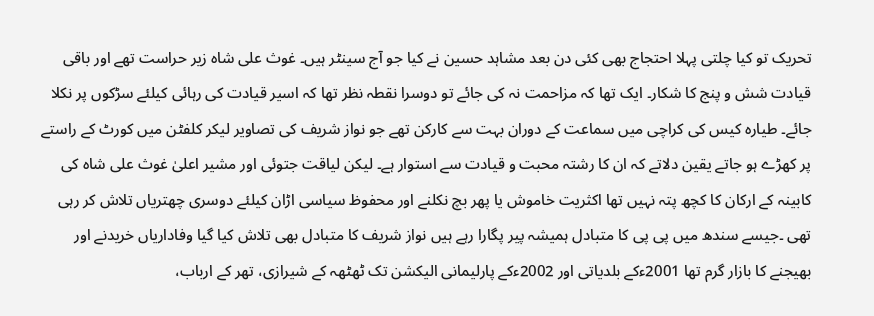تحریک تو کیا چلتی پہلا احتجاج بھی کئی دن بعد مشاہد حسین نے کیا جو آج سینٹر ہیں۔ غوث علی شاہ زیر حراست تھے اور باقی قیادت شش و پنج کا شکار۔ ایک تھا کہ مزاحمت نہ کی جائے تو دوسرا نقطہ نظر تھا کہ اسیر قیادت کی رہائی کیلئے سڑکوں پر نکلا جائے۔ طیارہ کیس کی کراچی میں سماعت کے دوران بہت سے کارکن تھے جو نواز شریف کی تصاویر لیکر کلفٹن میں کورٹ کے راستے پر کھڑے ہو جاتے یقین دلاتے کہ ان کا رشتہ محبت و قیادت سے استوار ہے۔ لیکن لیاقت جتوئی اور مشیر اعلیٰ غوث علی شاہ کی کابینہ کے ارکان کا کچھ پتہ نہیں تھا اکثریت خاموش یا پھر بچ نکلنے اور محفوظ سیاسی اڑان کیلئے دوسری چھتریاں تلاش کر رہی تھی ۔جیسے سندھ میں پی پی کا متبادل ہمیشہ پیر پگارا رہے ہیں نواز شریف کا متبادل بھی تلاش کیا گیا وفاداریاں خریدنے اور بھیجنے کا بازار گرم تھا 2001ءکے بلدیاتی اور 2002ءکے پارلیمانی الیکشن تک ٹھٹھہ کے شیرازی، تھر کے ارباب،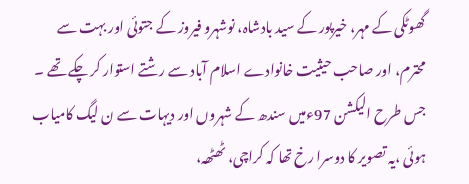گھوٹکی کے مہر، خیرپور کے سید بادشاہ، نوشہرو فیروز کے جتوئی اور بہت سے محترم، اور صاحب حیثیت خانوادے اسلام آباد سے رشتے استوار کر چکے تھے ۔ جس طرح الیکشن 97ءمیں سندھ کے شہروں اور دیہات سے ن لیگ کامیاب ہوئی ،یہ تصویر کا دوسرا رخ تھا کہ کراچی، ٹھٹھہ،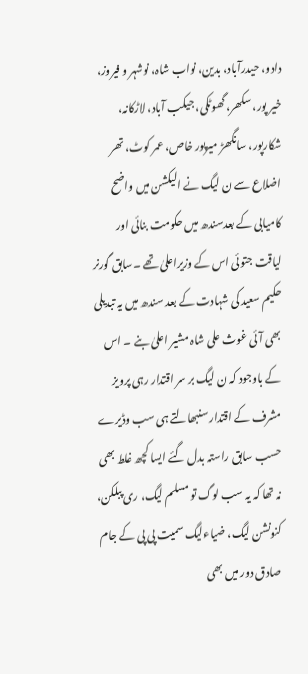دادو، حیدرآباد، بدین، نواب شاہ، نوشہر و فیروز، خیر پور، سکھر، گھوٹکی، جیکب آباد، لاڑکانہ، شکارپور، سانگھڑ میرپور خاص، عمر کوٹ، تھر اضلاع سے ن لیگ نے الیکشن میں واضح کامیابی کے بعدسندھ میں حکومت بنائی اور لیاقت جتوئی اس کے وزیراعلیٰ تھے ۔سابق گورنر حکیم سعید کی شہادت کے بعد سندھ میں یہ تبدیلی بھی آئی غوث علی شاہ مشیر اعلیٰ بنے ۔ اس کے باوجود کہ ن لیگ بر سر اقتدار رہی پرویز مشرف کے اقتدار سنبھالتے ہی سب وڈیرے حسب سابق راستہ بدل گئے ایسا کچھ غلط بھی نہ تھا کہ یہ سب لوگ تو مسلم لیگ، ری پبلکن، کنونشن لیگ، ضیاءلیگ سمیت پی پی کے جام صادق دور میں بھی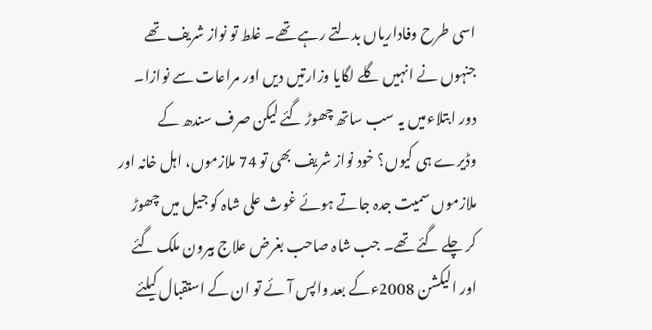اسی طرح وفاداریاں بدلتے رہے تھے۔ غلط تو نواز شریف تھے جنہوں نے انہیں گلے لگایا وزارتیں دیں اور مراعات سے نوازا۔ دور ابتلاءمیں یہ سب ساتھ چھوڑ گئے لیکن صرف سندھ کے وڈیرے ہی کیوں؟ خود نواز شریف بھی تو 74 ملازموں، اہل خانہ اور ملازموں سمیت جدہ جاتے ہوئے غوث علی شاہ کو جیل میں چھوڑ کر چلے گئے تھے۔ جب شاہ صاحب بغرض علاج بیرون ملک گئے اور الیکشن 2008ءکے بعد واپس آئے تو ان کے استقبال کیلئے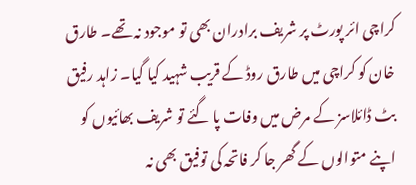کراچی ائر پورٹ پر شریف برادران بھی تو موجود نہ تھے۔ طارق خان کو کراچی میں طارق روڈ کے قریب شہید کیا گیا۔ زاہد رفیق بٹ ڈائلاسز کے مرض میں وفات پا گئے تو شریف بھائیوں کو اپنے متوالوں کے گھر جا کر فاتحہ کی توفیق بھی نہ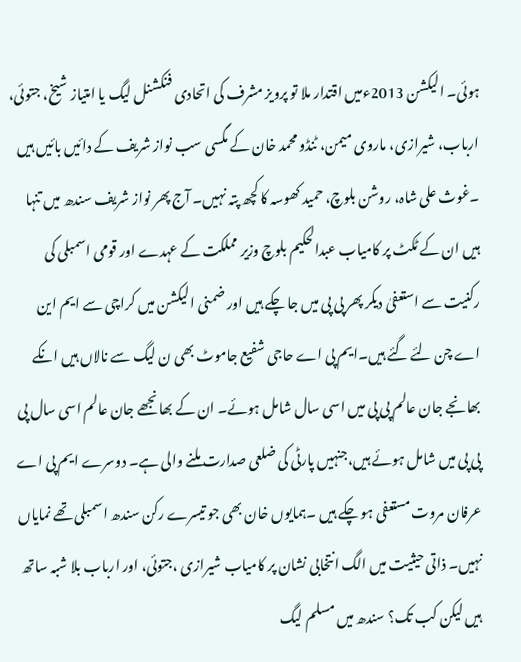ہوئی۔ الیکشن 2013ءمیں اقتدار ملا تو پرویز مشرف کی اتحادی فنکشنل لیگ یا امتیاز شیخ، جتوئی، ارباب، شیرازی، ماروی میمن، ٹنڈو محمد خان کے مگسی سب نواز شریف کے دائیں بائیں ہیں ۔غوث علی شاہ، روشن بلوچ، حمید کھوسہ کا کچھ پتہ نہیں۔ آج پھر نواز شریف سندھ میں تنہا ہیں ان کے ٹکٹ پر کامیاب عبدالحکیم بلوچ وزیر مملکت کے عہدے اور قومی اسمبلی کی رکنیت سے استعفیٰ دیکر پھر پی پی میں جا چکے ہیں اور ضمنی الیکشن میں کراچی سے ایم این اے چن لئے گئے ہیں۔ایم پی اے حاجی شفیع جاموٹ بھی ن لیگ سے نالاں ہیں انکے بھانجے جان عالم پی پی میں اسی سال شامل ہوئے۔ ان کے بھانجھے جان عالم اسی سال پی پی پی میں شامل ہوئے ہیں،جنہیں پارٹی کی ضلعی صدارت ملنے والی ہے۔ دوسرے ایم پی اے عرفان مروت مستعفی ہو چکے ہیں ۔ہمایوں خان بھی جو تیسرے رکن سندھ اسمبلی تھے نمایاں نہیں۔ ذاتی حیثیت میں الگ انتخابی نشان پر کامیاب شیرازی ،جتوئی، اور ارباب بلا شبہ ساتھ ہیں لیکن کب تک؟ سندھ میں مسلم لیگ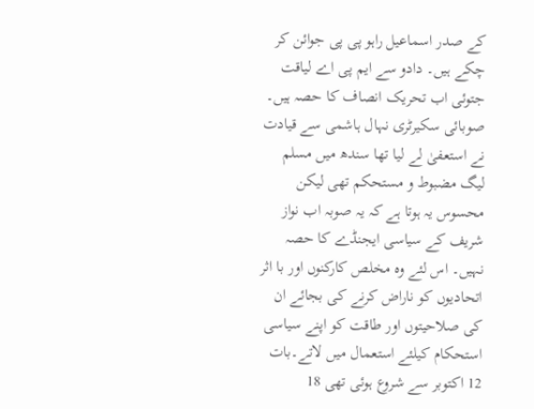کے صدر اسماعیل راہو پی پی جوائن کر چکے ہیں۔ دادو سے ایم پی اے لیاقت جتوئی اب تحریک انصاف کا حصہ ہیں۔ صوبائی سکیرٹری نہال ہاشمی سے قیادت نے استعفیٰ لے لیا تھا سندھ میں مسلم لیگ مضبوط و مستحکم تھی لیکن محسوس یہ ہوتا ہے کہ یہ صوبہ اب نواز شریف کے سیاسی ایجنڈے کا حصہ نہیں۔ اس لئے وہ مخلص کارکنوں اور با اثر اتحادیوں کو ناراض کرنے کی بجائے ان کی صلاحیتوں اور طاقت کو اپنے سیاسی استحکام کیلئے استعمال میں لاتے۔بات 12 اکتوبر سے شروع ہوئی تھی 18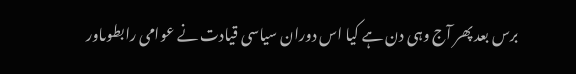برس بعد پھر آج وہی دن ہے کیا اس دوران سیاسی قیادت نے عوامی رابطوںاور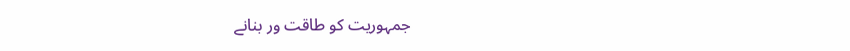جمہوریت کو طاقت ور بنانے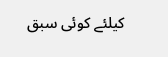کیلئے کوئی سبق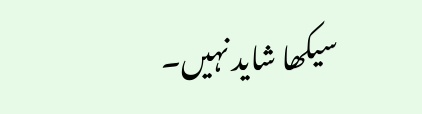سیکھا شاید نہیں۔